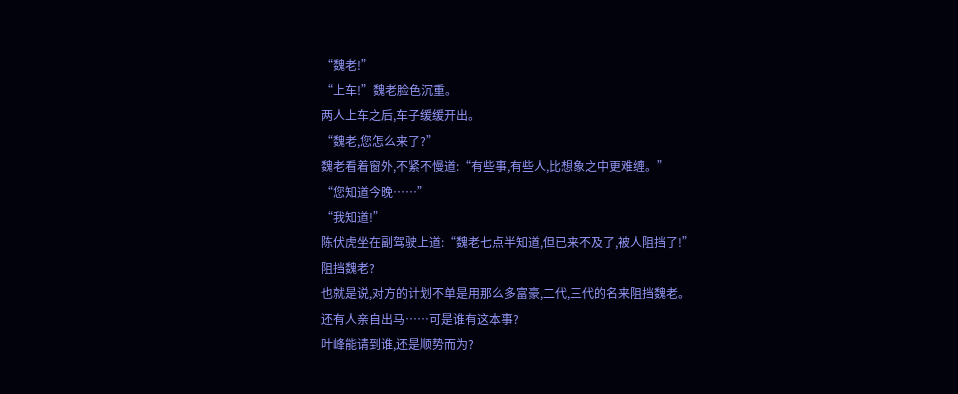“魏老!”
“上车!”魏老脸色沉重。
两人上车之后,车子缓缓开出。
“魏老,您怎么来了?”
魏老看着窗外,不紧不慢道:“有些事,有些人,比想象之中更难缠。”
“您知道今晚……”
“我知道!”
陈伏虎坐在副驾驶上道:“魏老七点半知道,但已来不及了,被人阻挡了!”
阻挡魏老?
也就是说,对方的计划不单是用那么多富豪,二代,三代的名来阻挡魏老。
还有人亲自出马……可是谁有这本事?
叶峰能请到谁,还是顺势而为?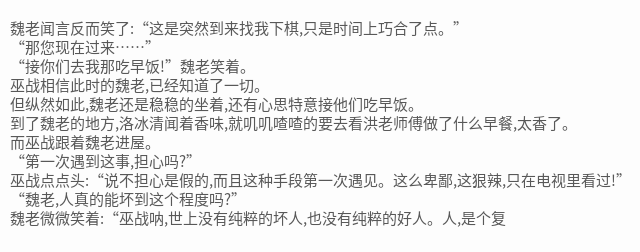魏老闻言反而笑了:“这是突然到来找我下棋,只是时间上巧合了点。”
“那您现在过来……”
“接你们去我那吃早饭!”魏老笑着。
巫战相信此时的魏老,已经知道了一切。
但纵然如此,魏老还是稳稳的坐着,还有心思特意接他们吃早饭。
到了魏老的地方,洛冰清闻着香味,就叽叽喳喳的要去看洪老师傅做了什么早餐,太香了。
而巫战跟着魏老进屋。
“第一次遇到这事,担心吗?”
巫战点点头:“说不担心是假的,而且这种手段第一次遇见。这么卑鄙,这狠辣,只在电视里看过!”
“魏老,人真的能坏到这个程度吗?”
魏老微微笑着:“巫战呐,世上没有纯粹的坏人,也没有纯粹的好人。人,是个复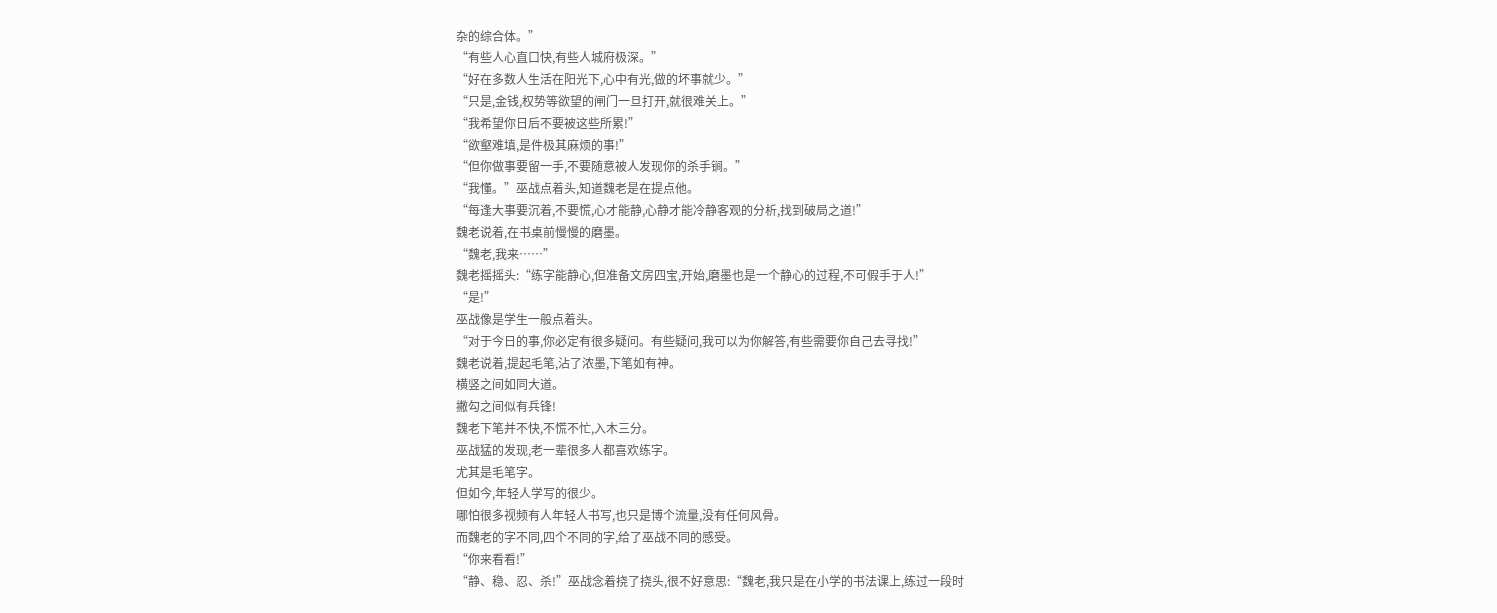杂的综合体。”
“有些人心直口快,有些人城府极深。”
“好在多数人生活在阳光下,心中有光,做的坏事就少。”
“只是,金钱,权势等欲望的闸门一旦打开,就很难关上。”
“我希望你日后不要被这些所累!”
“欲壑难填,是件极其麻烦的事!”
“但你做事要留一手,不要随意被人发现你的杀手锏。”
“我懂。”巫战点着头,知道魏老是在提点他。
“每逢大事要沉着,不要慌,心才能静,心静才能冷静客观的分析,找到破局之道!”
魏老说着,在书桌前慢慢的磨墨。
“魏老,我来……”
魏老摇摇头:“练字能静心,但准备文房四宝,开始,磨墨也是一个静心的过程,不可假手于人!”
“是!”
巫战像是学生一般点着头。
“对于今日的事,你必定有很多疑问。有些疑问,我可以为你解答,有些需要你自己去寻找!”
魏老说着,提起毛笔,沾了浓墨,下笔如有神。
横竖之间如同大道。
撇勾之间似有兵锋!
魏老下笔并不快,不慌不忙,入木三分。
巫战猛的发现,老一辈很多人都喜欢练字。
尤其是毛笔字。
但如今,年轻人学写的很少。
哪怕很多视频有人年轻人书写,也只是博个流量,没有任何风骨。
而魏老的字不同,四个不同的字,给了巫战不同的感受。
“你来看看!”
“静、稳、忍、杀!”巫战念着挠了挠头,很不好意思:“魏老,我只是在小学的书法课上,练过一段时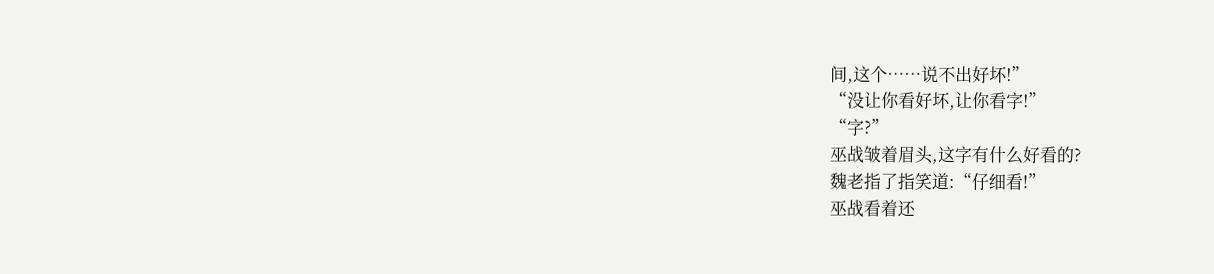间,这个……说不出好坏!”
“没让你看好坏,让你看字!”
“字?”
巫战皱着眉头,这字有什么好看的?
魏老指了指笑道:“仔细看!”
巫战看着还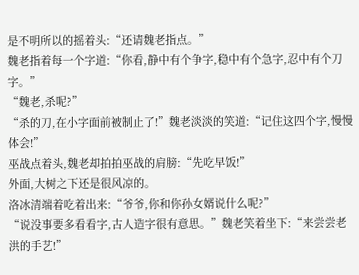是不明所以的摇着头:“还请魏老指点。”
魏老指着每一个字道:“你看,静中有个争字,稳中有个急字,忍中有个刀字。”
“魏老,杀呢?”
“杀的刀,在小字面前被制止了!”魏老淡淡的笑道:“记住这四个字,慢慢体会!”
巫战点着头,魏老却拍拍巫战的肩膀:“先吃早饭!”
外面,大树之下还是很风凉的。
洛冰清端着吃着出来:“爷爷,你和你孙女婿说什么呢?”
“说没事要多看看字,古人造字很有意思。”魏老笑着坐下:“来尝尝老洪的手艺!”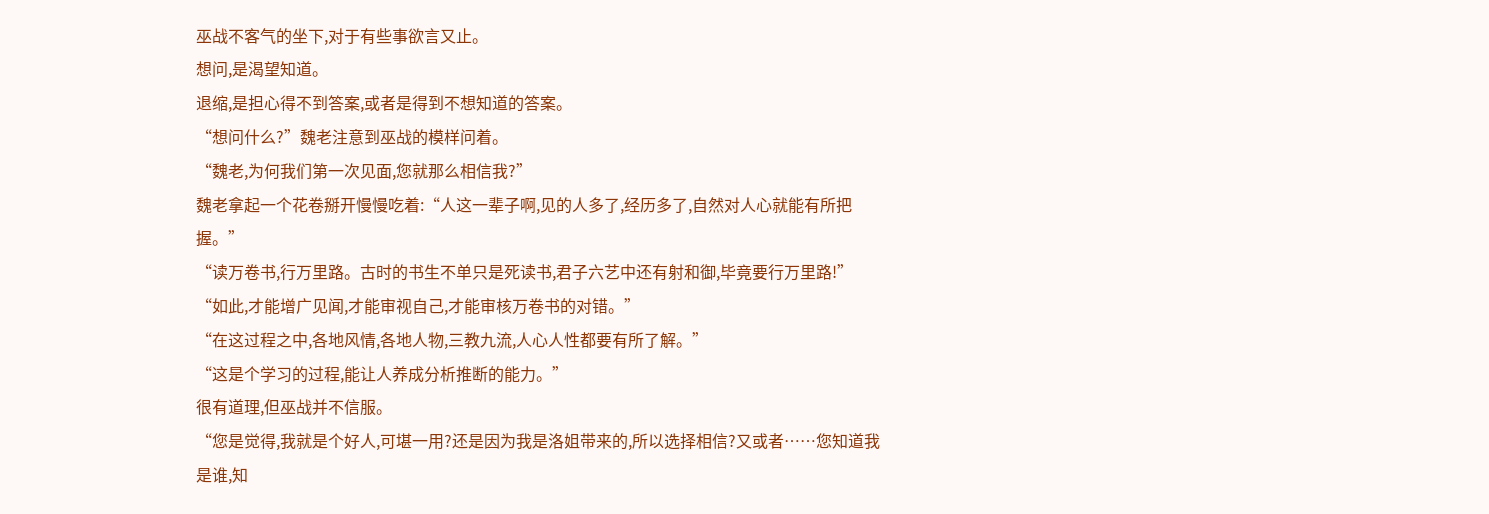巫战不客气的坐下,对于有些事欲言又止。
想问,是渴望知道。
退缩,是担心得不到答案,或者是得到不想知道的答案。
“想问什么?”魏老注意到巫战的模样问着。
“魏老,为何我们第一次见面,您就那么相信我?”
魏老拿起一个花卷掰开慢慢吃着:“人这一辈子啊,见的人多了,经历多了,自然对人心就能有所把握。”
“读万卷书,行万里路。古时的书生不单只是死读书,君子六艺中还有射和御,毕竟要行万里路!”
“如此,才能增广见闻,才能审视自己,才能审核万卷书的对错。”
“在这过程之中,各地风情,各地人物,三教九流,人心人性都要有所了解。”
“这是个学习的过程,能让人养成分析推断的能力。”
很有道理,但巫战并不信服。
“您是觉得,我就是个好人,可堪一用?还是因为我是洛姐带来的,所以选择相信?又或者……您知道我是谁,知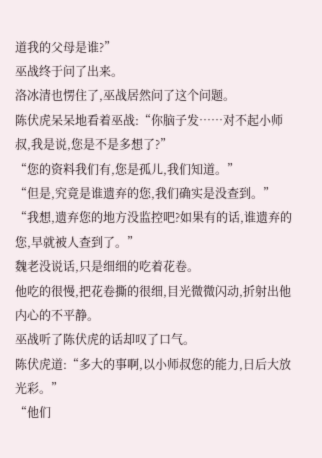道我的父母是谁?”
巫战终于问了出来。
洛冰清也愣住了,巫战居然问了这个问题。
陈伏虎呆呆地看着巫战:“你脑子发……对不起小师叔,我是说,您是不是多想了?”
“您的资料我们有,您是孤儿,我们知道。”
“但是,究竟是谁遗弃的您,我们确实是没查到。”
“我想,遗弃您的地方没监控吧?如果有的话,谁遗弃的您,早就被人查到了。”
魏老没说话,只是细细的吃着花卷。
他吃的很慢,把花卷撕的很细,目光微微闪动,折射出他内心的不平静。
巫战听了陈伏虎的话却叹了口气。
陈伏虎道:“多大的事啊,以小师叔您的能力,日后大放光彩。”
“他们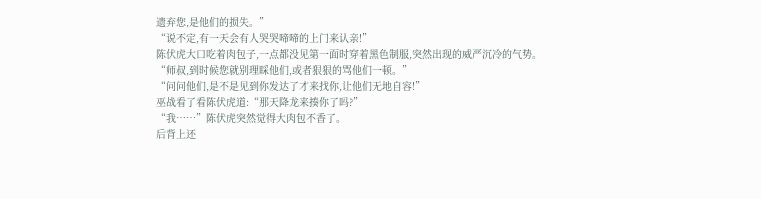遗弃您,是他们的损失。”
“说不定,有一天会有人哭哭啼啼的上门来认亲!”
陈伏虎大口吃着肉包子,一点都没见第一面时穿着黑色制服,突然出现的威严沉冷的气势。
“师叔,到时候您就别理睬他们,或者狠狠的骂他们一顿。”
“问问他们,是不是见到你发达了才来找你,让他们无地自容!”
巫战看了看陈伏虎道:“那天降龙来揍你了吗?”
“我……”陈伏虎突然觉得大肉包不香了。
后背上还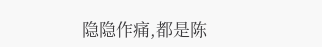隐隐作痛,都是陈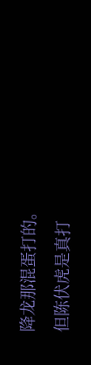降龙那混蛋打的。
但陈伏虎是真打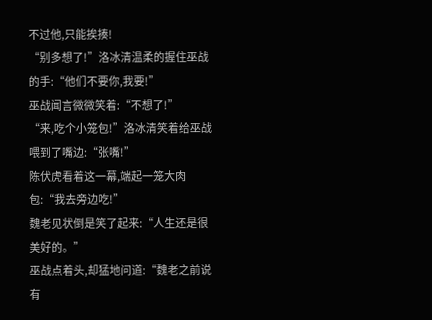不过他,只能挨揍!
“别多想了!”洛冰清温柔的握住巫战的手:“他们不要你,我要!”
巫战闻言微微笑着:“不想了!”
“来,吃个小笼包!”洛冰清笑着给巫战喂到了嘴边:“张嘴!”
陈伏虎看着这一幕,端起一笼大肉包:“我去旁边吃!”
魏老见状倒是笑了起来:“人生还是很美好的。”
巫战点着头,却猛地问道:“魏老之前说有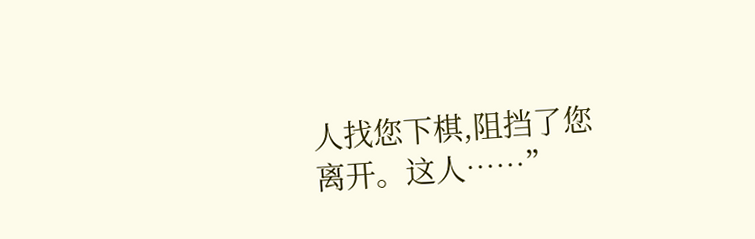人找您下棋,阻挡了您离开。这人……”